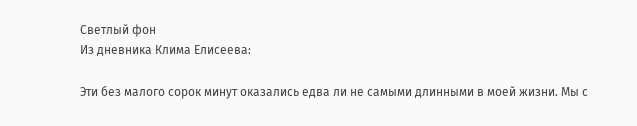Светлый фон
Из дневника Клима Елисеева:

Эти без малого сорок минут оказались едва ли не самыми длинными в моей жизни. Мы с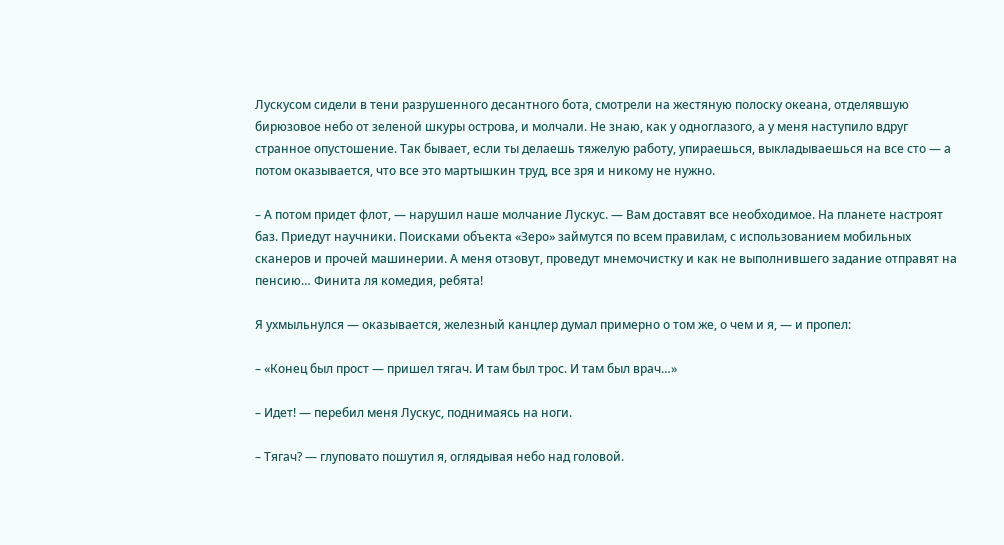Лускусом сидели в тени разрушенного десантного бота, смотрели на жестяную полоску океана, отделявшую бирюзовое небо от зеленой шкуры острова, и молчали. Не знаю, как у одноглазого, а у меня наступило вдруг странное опустошение. Так бывает, если ты делаешь тяжелую работу, упираешься, выкладываешься на все сто — а потом оказывается, что все это мартышкин труд, все зря и никому не нужно.

– А потом придет флот, — нарушил наше молчание Лускус. — Вам доставят все необходимое. На планете настроят баз. Приедут научники. Поисками объекта «Зеро» займутся по всем правилам, с использованием мобильных сканеров и прочей машинерии. А меня отзовут, проведут мнемочистку и как не выполнившего задание отправят на пенсию… Финита ля комедия, ребята!

Я ухмыльнулся — оказывается, железный канцлер думал примерно о том же, о чем и я, — и пропел:

– «Конец был прост — пришел тягач. И там был трос. И там был врач…»

– Идет! — перебил меня Лускус, поднимаясь на ноги.

– Тягач? — глуповато пошутил я, оглядывая небо над головой.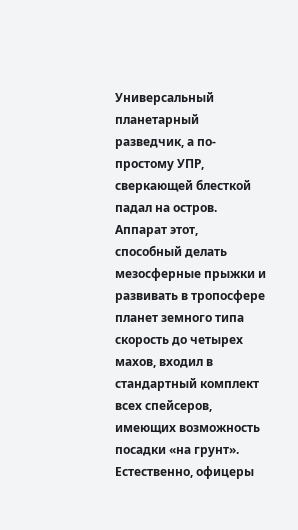Универсальный планетарный разведчик, а по-простому УПР, сверкающей блесткой падал на остров. Аппарат этот, способный делать мезосферные прыжки и развивать в тропосфере планет земного типа скорость до четырех махов, входил в стандартный комплект всех спейсеров, имеющих возможность посадки «на грунт». Естественно, офицеры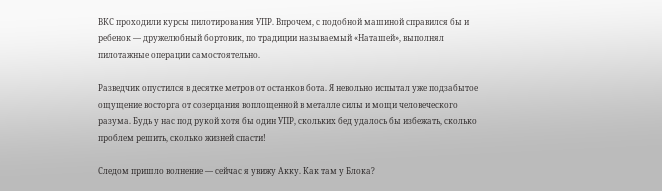ВКС проходили курсы пилотирования УПР. Впрочем, с подобной машиной справился бы и ребенок — дружелюбный бортовик, по традиции называемый «Наташей», выполнял пилотажные операции самостоятельно.

Разведчик опустился в десятке метров от останков бота. Я невольно испытал уже подзабытое ощущение восторга от созерцания воплощенной в металле силы и мощи человеческого разума. Будь у нас под рукой хотя бы один УПР, скольких бед удалось бы избежать, сколько проблем решить, сколько жизней спасти!

Следом пришло волнение — сейчас я увижу Акку. Как там у Блока?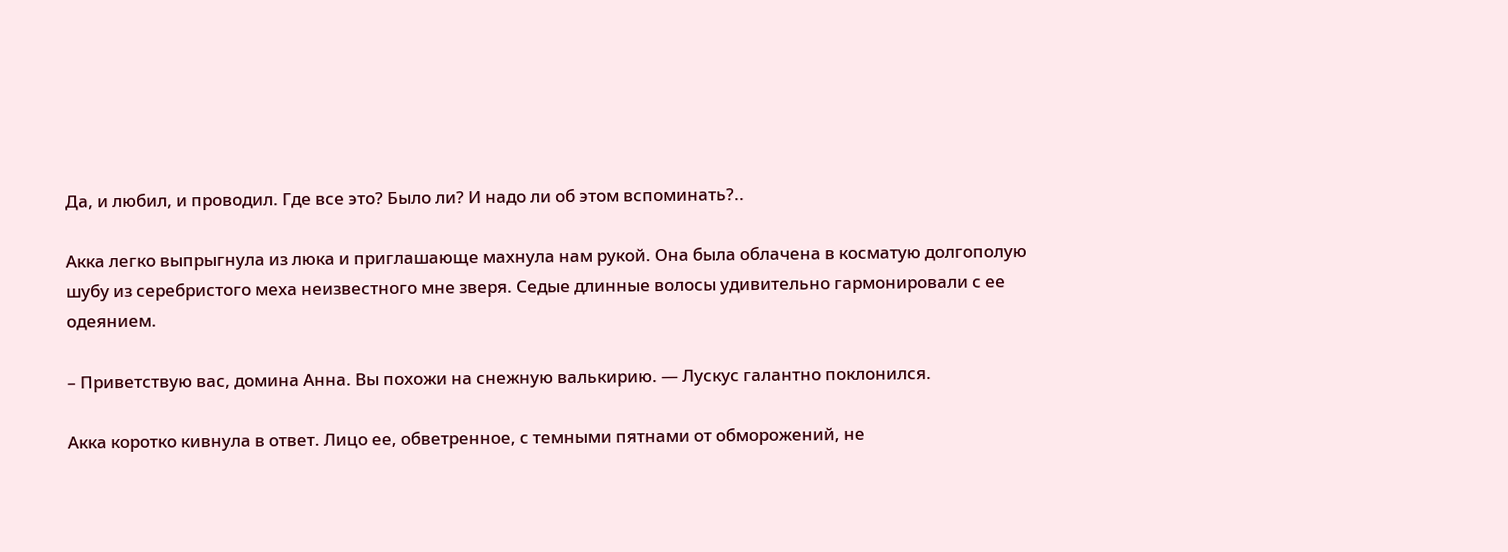Да, и любил, и проводил. Где все это? Было ли? И надо ли об этом вспоминать?..

Акка легко выпрыгнула из люка и приглашающе махнула нам рукой. Она была облачена в косматую долгополую шубу из серебристого меха неизвестного мне зверя. Седые длинные волосы удивительно гармонировали с ее одеянием.

– Приветствую вас, домина Анна. Вы похожи на снежную валькирию. — Лускус галантно поклонился.

Акка коротко кивнула в ответ. Лицо ее, обветренное, с темными пятнами от обморожений, не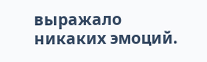выражало никаких эмоций.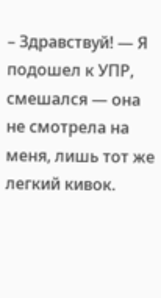– Здравствуй! — Я подошел к УПР, смешался — она не смотрела на меня, лишь тот же легкий кивок.